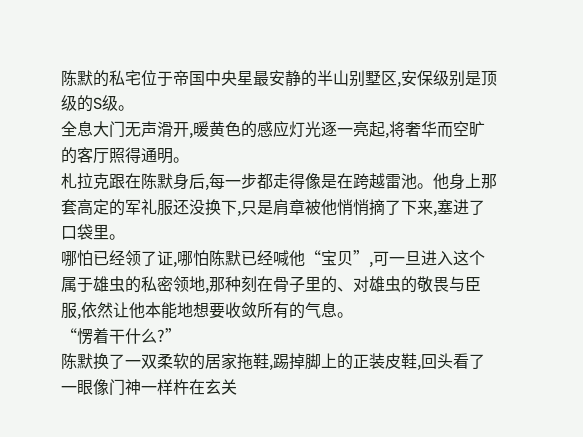陈默的私宅位于帝国中央星最安静的半山别墅区,安保级别是顶级的S级。
全息大门无声滑开,暖黄色的感应灯光逐一亮起,将奢华而空旷的客厅照得通明。
札拉克跟在陈默身后,每一步都走得像是在跨越雷池。他身上那套高定的军礼服还没换下,只是肩章被他悄悄摘了下来,塞进了口袋里。
哪怕已经领了证,哪怕陈默已经喊他“宝贝”,可一旦进入这个属于雄虫的私密领地,那种刻在骨子里的、对雄虫的敬畏与臣服,依然让他本能地想要收敛所有的气息。
“愣着干什么?”
陈默换了一双柔软的居家拖鞋,踢掉脚上的正装皮鞋,回头看了一眼像门神一样杵在玄关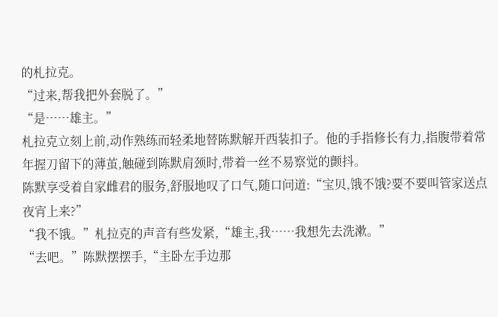的札拉克。
“过来,帮我把外套脱了。”
“是……雄主。”
札拉克立刻上前,动作熟练而轻柔地替陈默解开西装扣子。他的手指修长有力,指腹带着常年握刀留下的薄茧,触碰到陈默肩颈时,带着一丝不易察觉的颤抖。
陈默享受着自家雌君的服务,舒服地叹了口气,随口问道:“宝贝,饿不饿?要不要叫管家送点夜宵上来?”
“我不饿。”札拉克的声音有些发紧,“雄主,我……我想先去洗漱。”
“去吧。”陈默摆摆手,“主卧左手边那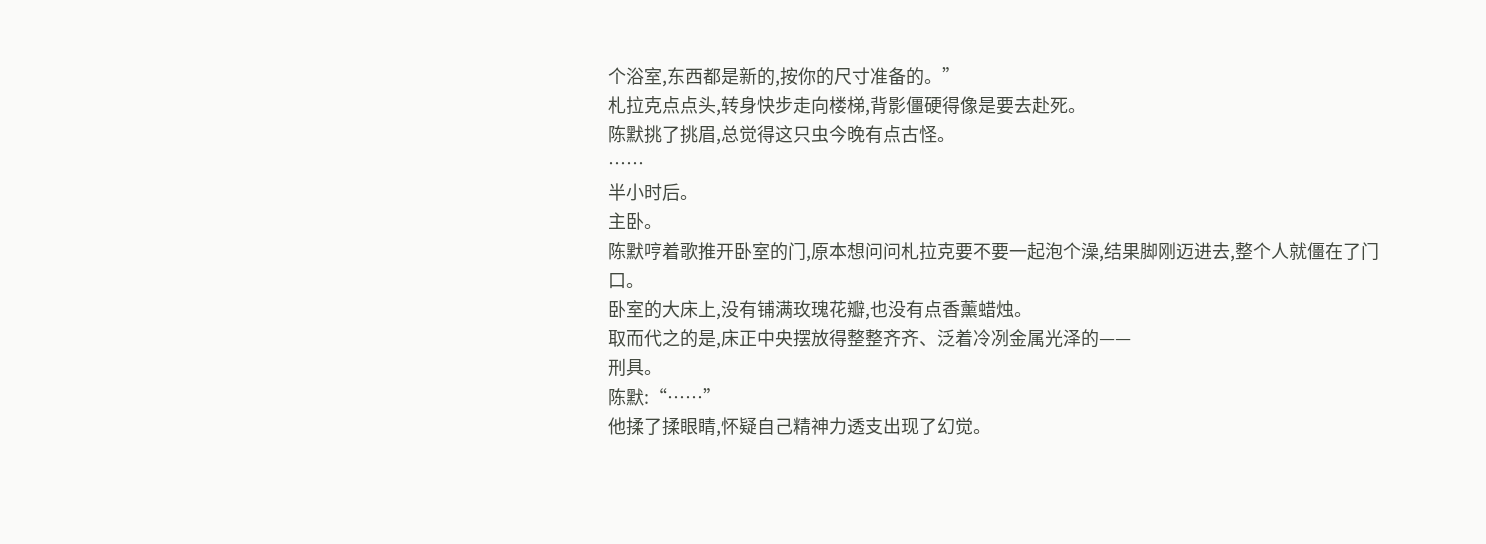个浴室,东西都是新的,按你的尺寸准备的。”
札拉克点点头,转身快步走向楼梯,背影僵硬得像是要去赴死。
陈默挑了挑眉,总觉得这只虫今晚有点古怪。
……
半小时后。
主卧。
陈默哼着歌推开卧室的门,原本想问问札拉克要不要一起泡个澡,结果脚刚迈进去,整个人就僵在了门口。
卧室的大床上,没有铺满玫瑰花瓣,也没有点香薰蜡烛。
取而代之的是,床正中央摆放得整整齐齐、泛着冷冽金属光泽的——
刑具。
陈默:“……”
他揉了揉眼睛,怀疑自己精神力透支出现了幻觉。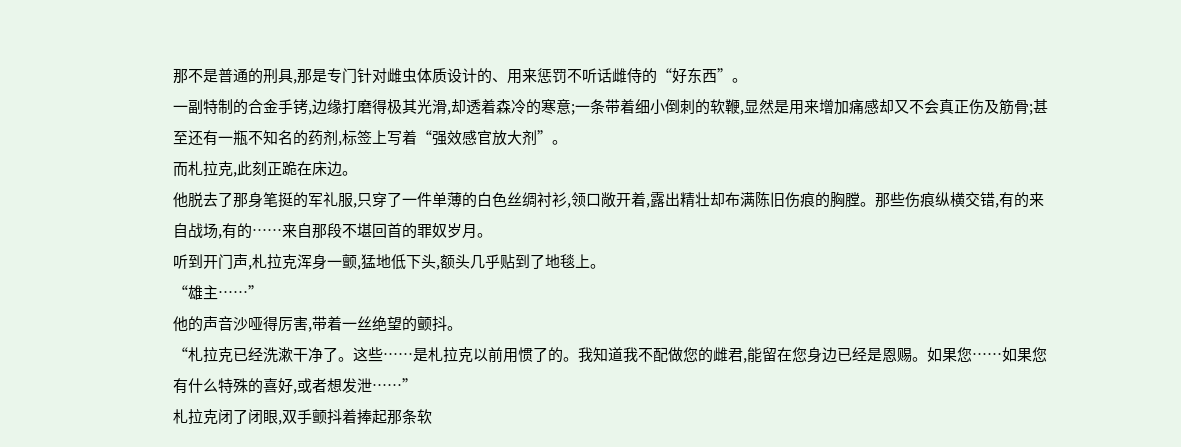那不是普通的刑具,那是专门针对雌虫体质设计的、用来惩罚不听话雌侍的“好东西”。
一副特制的合金手铐,边缘打磨得极其光滑,却透着森冷的寒意;一条带着细小倒刺的软鞭,显然是用来增加痛感却又不会真正伤及筋骨;甚至还有一瓶不知名的药剂,标签上写着“强效感官放大剂”。
而札拉克,此刻正跪在床边。
他脱去了那身笔挺的军礼服,只穿了一件单薄的白色丝绸衬衫,领口敞开着,露出精壮却布满陈旧伤痕的胸膛。那些伤痕纵横交错,有的来自战场,有的……来自那段不堪回首的罪奴岁月。
听到开门声,札拉克浑身一颤,猛地低下头,额头几乎贴到了地毯上。
“雄主……”
他的声音沙哑得厉害,带着一丝绝望的颤抖。
“札拉克已经洗漱干净了。这些……是札拉克以前用惯了的。我知道我不配做您的雌君,能留在您身边已经是恩赐。如果您……如果您有什么特殊的喜好,或者想发泄……”
札拉克闭了闭眼,双手颤抖着捧起那条软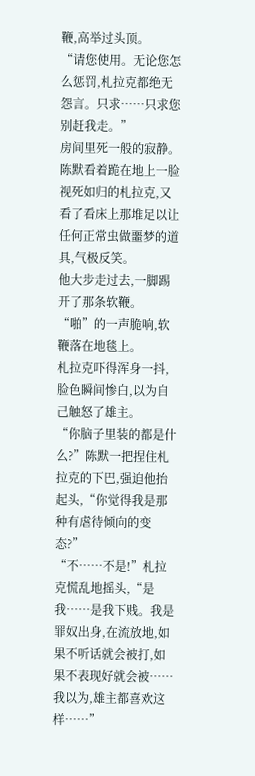鞭,高举过头顶。
“请您使用。无论您怎么惩罚,札拉克都绝无怨言。只求……只求您别赶我走。”
房间里死一般的寂静。
陈默看着跪在地上一脸视死如归的札拉克,又看了看床上那堆足以让任何正常虫做噩梦的道具,气极反笑。
他大步走过去,一脚踢开了那条软鞭。
“啪”的一声脆响,软鞭落在地毯上。
札拉克吓得浑身一抖,脸色瞬间惨白,以为自己触怒了雄主。
“你脑子里装的都是什么?”陈默一把捏住札拉克的下巴,强迫他抬起头,“你觉得我是那种有虐待倾向的变态?”
“不……不是!”札拉克慌乱地摇头,“是我……是我下贱。我是罪奴出身,在流放地,如果不听话就会被打,如果不表现好就会被……我以为,雄主都喜欢这样……”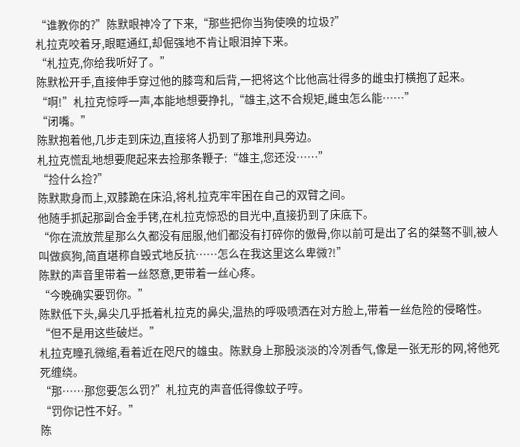“谁教你的?”陈默眼神冷了下来,“那些把你当狗使唤的垃圾?”
札拉克咬着牙,眼眶通红,却倔强地不肯让眼泪掉下来。
“札拉克,你给我听好了。”
陈默松开手,直接伸手穿过他的膝弯和后背,一把将这个比他高壮得多的雌虫打横抱了起来。
“啊!”札拉克惊呼一声,本能地想要挣扎,“雄主,这不合规矩,雌虫怎么能……”
“闭嘴。”
陈默抱着他,几步走到床边,直接将人扔到了那堆刑具旁边。
札拉克慌乱地想要爬起来去捡那条鞭子:“雄主,您还没……”
“捡什么捡?”
陈默欺身而上,双膝跪在床沿,将札拉克牢牢困在自己的双臂之间。
他随手抓起那副合金手铐,在札拉克惊恐的目光中,直接扔到了床底下。
“你在流放荒星那么久都没有屈服,他们都没有打碎你的傲骨,你以前可是出了名的桀骜不驯,被人叫做疯狗,简直堪称自毁式地反抗……怎么在我这里这么卑微?!”
陈默的声音里带着一丝怒意,更带着一丝心疼。
“今晚确实要罚你。”
陈默低下头,鼻尖几乎抵着札拉克的鼻尖,温热的呼吸喷洒在对方脸上,带着一丝危险的侵略性。
“但不是用这些破烂。”
札拉克瞳孔微缩,看着近在咫尺的雄虫。陈默身上那股淡淡的冷冽香气,像是一张无形的网,将他死死缠绕。
“那……那您要怎么罚?”札拉克的声音低得像蚊子哼。
“罚你记性不好。”
陈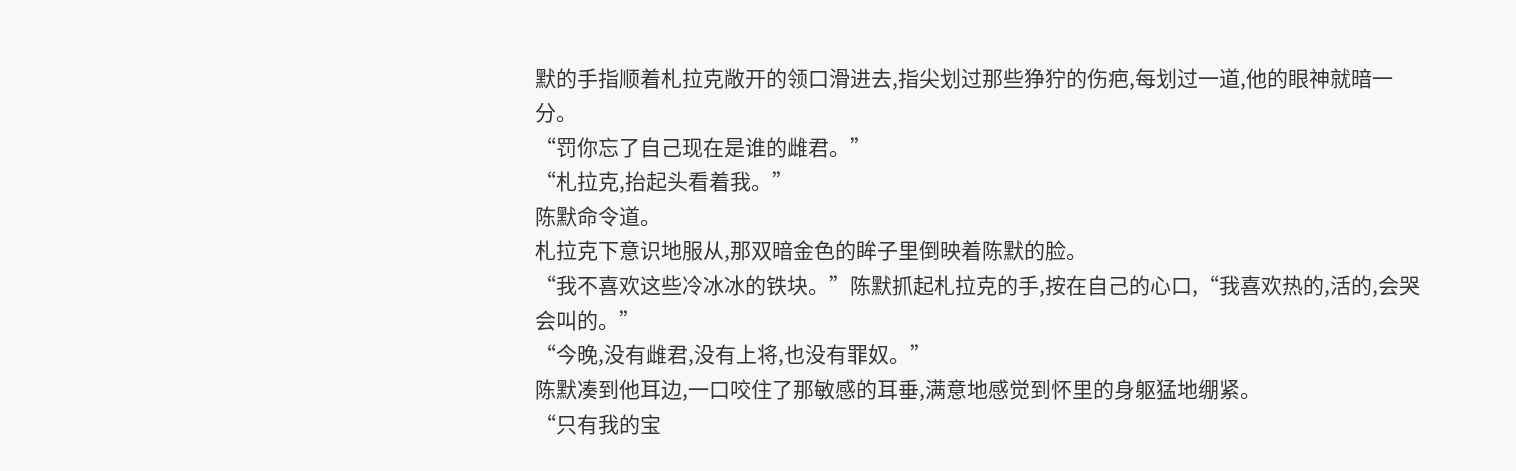默的手指顺着札拉克敞开的领口滑进去,指尖划过那些狰狞的伤疤,每划过一道,他的眼神就暗一分。
“罚你忘了自己现在是谁的雌君。”
“札拉克,抬起头看着我。”
陈默命令道。
札拉克下意识地服从,那双暗金色的眸子里倒映着陈默的脸。
“我不喜欢这些冷冰冰的铁块。”陈默抓起札拉克的手,按在自己的心口,“我喜欢热的,活的,会哭会叫的。”
“今晚,没有雌君,没有上将,也没有罪奴。”
陈默凑到他耳边,一口咬住了那敏感的耳垂,满意地感觉到怀里的身躯猛地绷紧。
“只有我的宝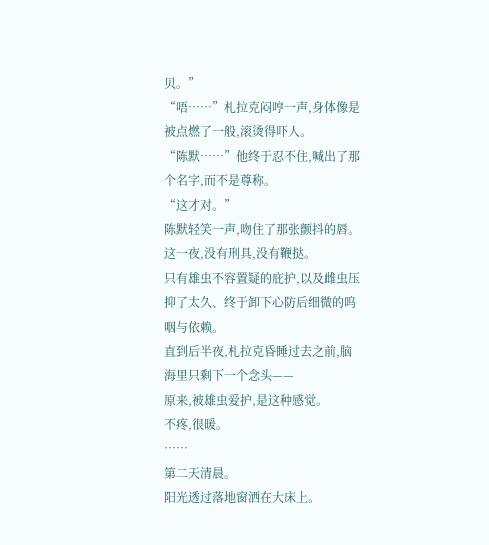贝。”
“唔……”札拉克闷哼一声,身体像是被点燃了一般,滚烫得吓人。
“陈默……”他终于忍不住,喊出了那个名字,而不是尊称。
“这才对。”
陈默轻笑一声,吻住了那张颤抖的唇。
这一夜,没有刑具,没有鞭挞。
只有雄虫不容置疑的庇护,以及雌虫压抑了太久、终于卸下心防后细微的呜咽与依赖。
直到后半夜,札拉克昏睡过去之前,脑海里只剩下一个念头——
原来,被雄虫爱护,是这种感觉。
不疼,很暖。
……
第二天清晨。
阳光透过落地窗洒在大床上。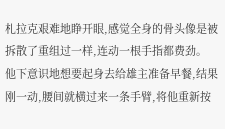札拉克艰难地睁开眼,感觉全身的骨头像是被拆散了重组过一样,连动一根手指都费劲。
他下意识地想要起身去给雄主准备早餐,结果刚一动,腰间就横过来一条手臂,将他重新按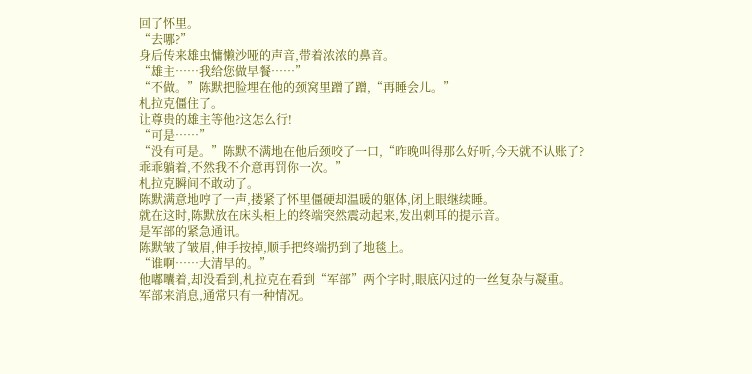回了怀里。
“去哪?”
身后传来雄虫慵懒沙哑的声音,带着浓浓的鼻音。
“雄主……我给您做早餐……”
“不做。”陈默把脸埋在他的颈窝里蹭了蹭,“再睡会儿。”
札拉克僵住了。
让尊贵的雄主等他?这怎么行!
“可是……”
“没有可是。”陈默不满地在他后颈咬了一口,“昨晚叫得那么好听,今天就不认账了?乖乖躺着,不然我不介意再罚你一次。”
札拉克瞬间不敢动了。
陈默满意地哼了一声,搂紧了怀里僵硬却温暖的躯体,闭上眼继续睡。
就在这时,陈默放在床头柜上的终端突然震动起来,发出刺耳的提示音。
是军部的紧急通讯。
陈默皱了皱眉,伸手按掉,顺手把终端扔到了地毯上。
“谁啊……大清早的。”
他嘟囔着,却没看到,札拉克在看到“军部”两个字时,眼底闪过的一丝复杂与凝重。
军部来消息,通常只有一种情况。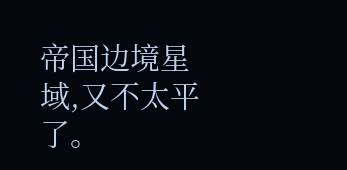帝国边境星域,又不太平了。